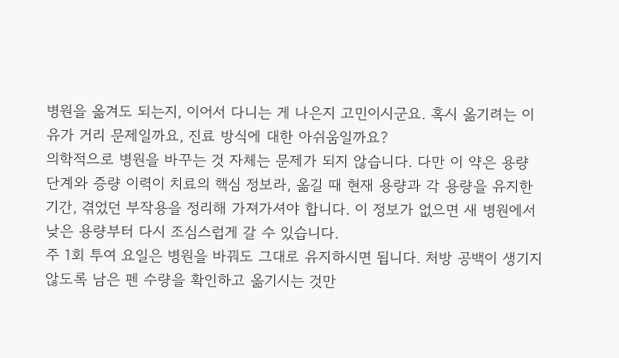병원을 옮겨도 되는지, 이어서 다니는 게 나은지 고민이시군요. 혹시 옮기려는 이유가 거리 문제일까요, 진료 방식에 대한 아쉬움일까요?
의학적으로 병원을 바꾸는 것 자체는 문제가 되지 않습니다. 다만 이 약은 용량 단계와 증량 이력이 치료의 핵심 정보라, 옮길 때 현재 용량과 각 용량을 유지한 기간, 겪었던 부작용을 정리해 가져가셔야 합니다. 이 정보가 없으면 새 병원에서 낮은 용량부터 다시 조심스럽게 갈 수 있습니다.
주 1회 투여 요일은 병원을 바꿔도 그대로 유지하시면 됩니다. 처방 공백이 생기지 않도록 남은 펜 수량을 확인하고 옮기시는 것만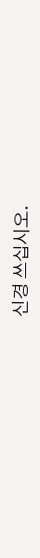신경 쓰십시오.